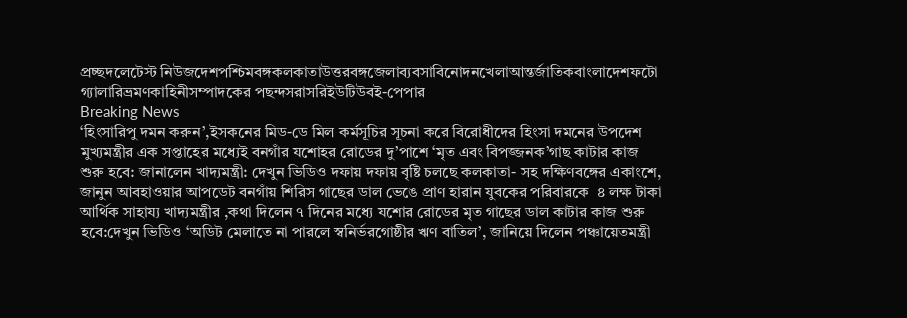প্রচ্ছদলেটেস্ট নিউজদেশপশ্চিমবঙ্গকলকাতাউত্তরবঙ্গজেলাব্যবসাবিনোদনখেলাআন্তর্জাতিকবাংলাদেশফটো গ্যালারিভ্রমণকাহিনীসম্পাদকের পছন্দসরাসরিইউটিউবই-পেপার
Breaking News
‘হিংসারিপু দমন করুন’,ইসকনের মিড-ডে মিল কর্মসূচির সূচনা করে বিরোধীদের হিংসা দমনের উপদেশ মুখ্যমন্ত্রীর এক সপ্তাহের মধ্যেই বনগাঁর যশোহর রোডের দু’পাশে ‘মৃত এবং বিপজ্জনক’গাছ কাটার কাজ শুরু হবে: জানালেন খাদ্যমন্ত্রী: দেখুন ভিডিও দফায় দফায় বৃষ্টি চলছে কলকাতা- সহ দক্ষিণবঙ্গের একাংশে, জানুন আবহাওয়ার আপডেট বনগাঁয় শিরিস গাছের ডাল ভেঙে প্রাণ হারান যুবকের পরিবারকে  ৪ লক্ষ টাকা আর্থিক সাহায্য খাদ্যমন্ত্রীর ,কথা দিলেন ৭ দিনের মধ্যে যশোর রোডের মৃত গাছের ডাল কাটার কাজ শুরু হবে:দেখুন ভিডিও ‘অডিট মেলাতে না পারলে স্বনির্ভরগোষ্ঠীর ঋণ বাতিল’, জানিয়ে দিলেন পঞ্চায়েতমন্ত্রী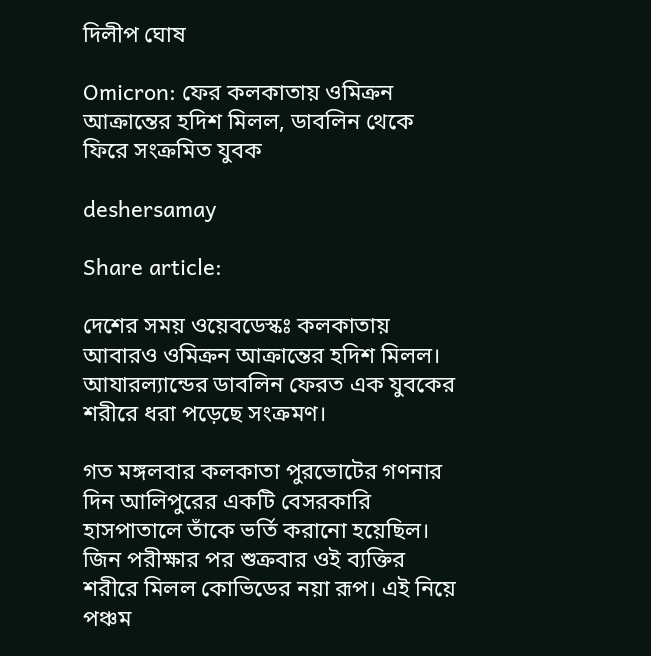দিলীপ ঘোষ

Omicron: ফের কলকাতায় ওমিক্রন আক্রান্তের হদিশ মিলল, ডাবলিন থেকে ফিরে সংক্রমিত যুবক

deshersamay

Share article:

দেশের সময় ওয়েবডেস্কঃ কলকাতায় আবারও ওমিক্রন আক্রান্তের হদিশ মিলল। আযারল্যান্ডের ডাবলিন ফেরত এক যুবকের শরীরে ধরা পড়েছে সংক্রমণ।

গত মঙ্গলবার কলকাতা পুরভোটের গণনার দিন আলিপুরের একটি বেসরকারি হাসপাতালে তাঁকে ভর্তি করানো হয়েছিল। জিন পরীক্ষার পর শুক্রবার ওই ব্যক্তির শরীরে মিলল কোভিডের নয়া রূপ। এই নিয়ে পঞ্চম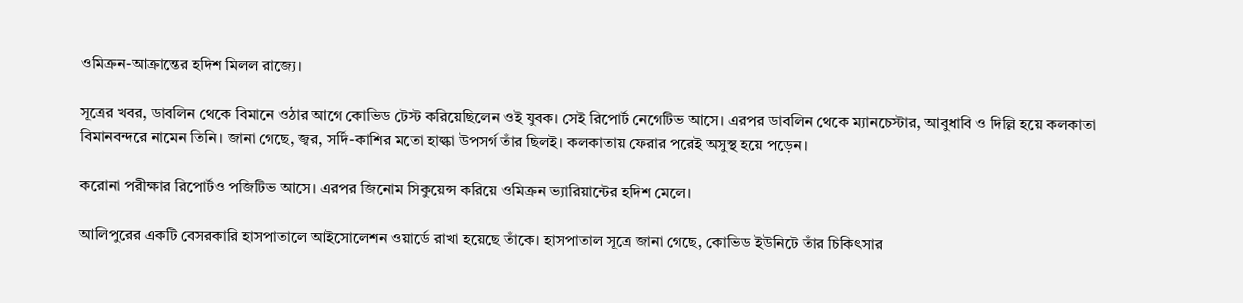ওমিক্রন-আক্রান্তের হদিশ মিলল রাজ্যে।

সূত্রের খবর, ডাবলিন থেকে বিমানে ওঠার আগে কোভিড টেস্ট করিয়েছিলেন ওই যুবক। সেই রিপোর্ট নেগেটিভ আসে। এরপর ডাবলিন থেকে ম্যানচেস্টার, আবুধাবি ও দিল্লি হয়ে কলকাতা বিমানবন্দরে নামেন তিনি। জানা গেছে, জ্বর, সর্দি-কাশির মতো হাল্কা উপসর্গ তাঁর ছিলই। কলকাতায় ফেরার পরেই অসুস্থ হয়ে পড়েন।

করোনা পরীক্ষার রিপোর্টও পজিটিভ আসে। এরপর জিনোম সিকুয়েন্স করিয়ে ওমিক্রন ভ্যারিয়ান্টের হদিশ মেলে।

আলিপুরের একটি বেসরকারি হাসপাতালে আইসোলেশন ওয়ার্ডে রাখা হয়েছে তাঁকে। হাসপাতাল সূত্রে জানা গেছে, কোভিড ইউনিটে তাঁর চিকিৎসার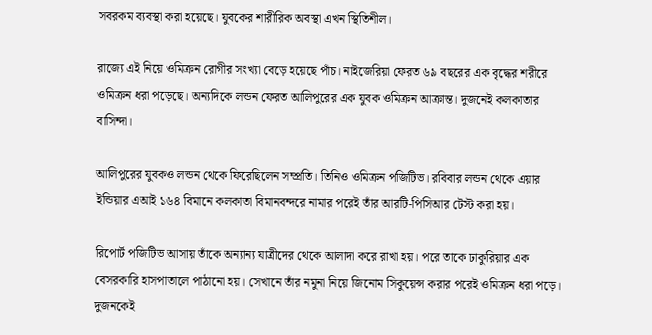সবরকম ব্যবস্থা করা হয়েছে। যুবকের শারীরিক অবস্থা এখন স্থিতিশীল।

রাজ্যে এই নিয়ে ওমিক্রন রোগীর সংখ্যা বেড়ে হয়েছে পাঁচ। নাইজেরিয়া ফেরত ৬৯ বছরের এক বৃদ্ধের শরীরে ওমিক্রন ধরা পড়েছে। অন্যদিকে লন্ডন ফেরত আলিপুরের এক যুবক ওমিক্রন আক্রান্ত। দুজনেই কলকাতার বাসিন্দা।

আলিপুরের যুবকও লন্ডন থেকে ফিরেছিলেন সম্প্রতি। তিনিও ওমিক্রন পজিটিভ। রবিবার লন্ডন থেকে এয়ার ইন্ডিয়ার এআই ১৬৪ বিমানে কলকাতা বিমানবন্দরে নামার পরেই তাঁর আরটি-পিসিআর টেস্ট করা হয়।

রিপোর্ট পজিটিভ আসায় তাঁকে অন্যান্য যাত্রীদের থেকে আলাদা করে রাখা হয়। পরে তাকে ঢাকুরিয়ার এক বেসরকারি হাসপাতালে পাঠানো হয়। সেখানে তাঁর নমুনা নিয়ে জিনোম সিকুয়েন্স করার পরেই ওমিক্রন ধরা পড়ে। দুজনকেই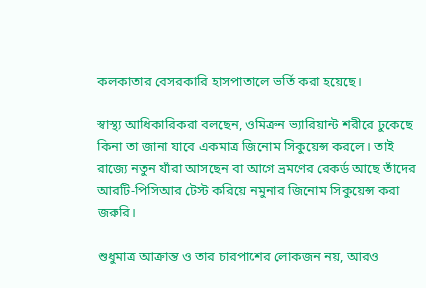কলকাতার বেসরকারি হাসপাতালে ভর্তি করা হয়েছে।

স্বাস্থ্য আধিকারিকরা বলছেন, ওমিক্রন ভ্যারিয়ান্ট শরীরে ঢুকেছে কিনা তা জানা যাবে একমাত্র জিনোম সিকুয়েন্স করলে। তাই রাজ্যে নতুন যাঁরা আসছেন বা আগে ভ্রমণের রেকর্ড আছে তাঁদের আরটি-পিসিআর টেস্ট করিয়ে নমুনার জিনোম সিকুয়েন্স করা জরুরি।

শুধুমাত্র আক্রান্ত ও তার চারপাশের লোকজন নয়, আরও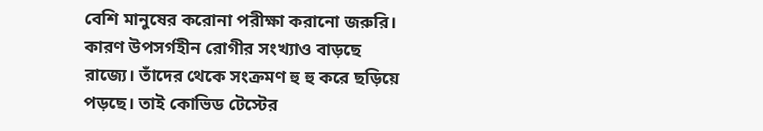বেশি মানুষের করোনা পরীক্ষা করানো জরুরি। কারণ উপসর্গহীন রোগীর সংখ্যাও বাড়ছে রাজ্যে। তাঁদের থেকে সংক্রমণ হু হু করে ছড়িয়ে পড়ছে। তাই কোভিড টেস্টের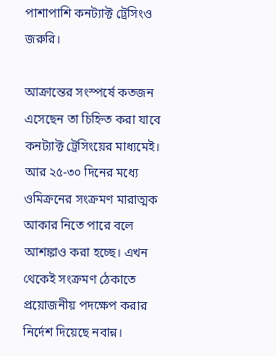পাশাপাশি কনট্যাক্ট ট্রেসিংও জরুরি।

আক্রান্তের সংস্পর্ষে কতজন এসেছেন তা চিহ্নিত করা যাবে কনট্যাক্ট ট্রেসিংয়ের মাধ্যমেই। আর ২৫-৩০ দিনের মধ্যে ওমিক্রনের সংক্রমণ মারাত্মক আকার নিতে পারে বলে আশঙ্কাও করা হচ্ছে। এখন থেকেই সংক্রমণ ঠেকাতে প্রয়োজনীয় পদক্ষেপ করার নির্দেশ দিয়েছে নবান্ন।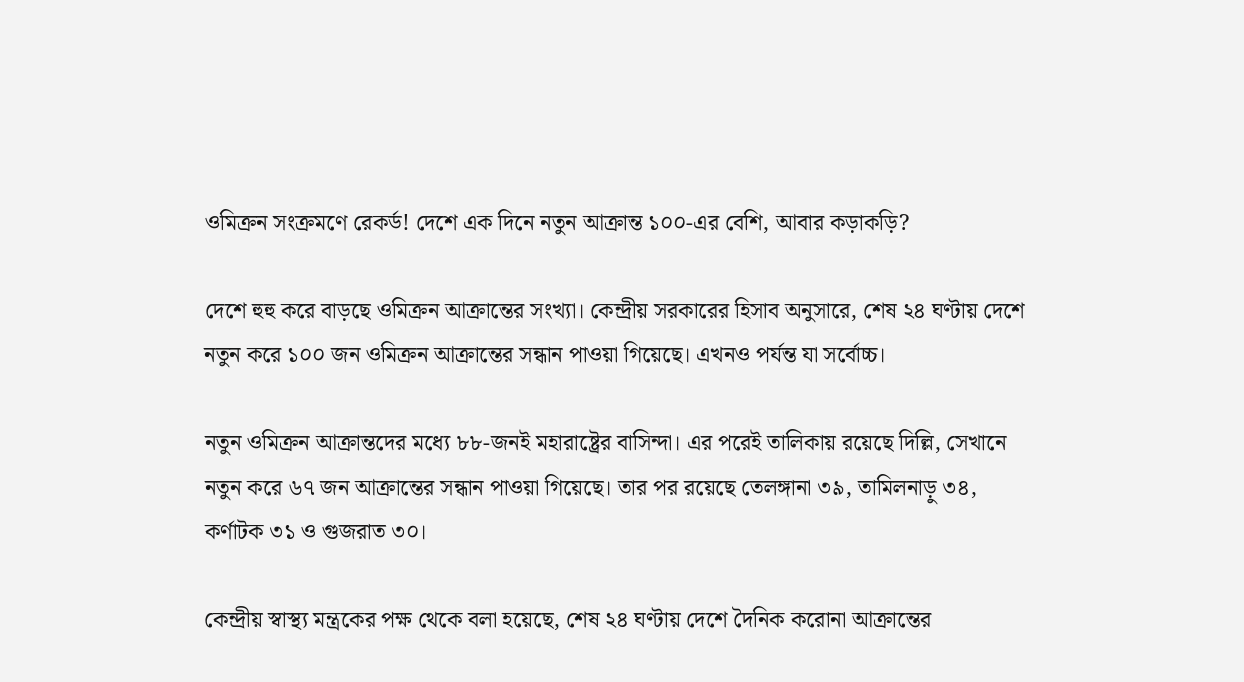ওমিক্রন সংক্রমণে রেকর্ড! দেশে এক দিনে নতুন আক্রান্ত ১০০-এর বেশি, আবার কড়াকড়ি?

দেশে হুহু করে বাড়ছে ওমিক্রন আক্রান্তের সংখ্যা। কেন্দ্রীয় সরকারের হিসাব অনুসারে, শেষ ২৪ ঘণ্টায় দেশে নতুন করে ১০০ জন ওমিক্রন আক্রান্তের সন্ধান পাওয়া গিয়েছে। এখনও পর্যন্ত যা সর্বোচ্চ।

নতুন ওমিক্রন আক্রান্তদের মধ্যে ৮৮-জনই মহারাষ্ট্রের বাসিন্দা। এর পরেই তালিকায় রয়েছে দিল্লি, সেখানে নতুন করে ৬৭ জন আক্রান্তের সন্ধান পাওয়া গিয়েছে। তার পর রয়েছে তেলঙ্গানা ৩৯, তামিলনাড়ু ৩৪, কর্ণাটক ৩১ ও গুজরাত ৩০।

কেন্দ্রীয় স্বাস্থ্য মন্ত্রকের পক্ষ থেকে বলা হয়েছে, শেষ ২৪ ঘণ্টায় দেশে দৈনিক করোনা আক্রান্তের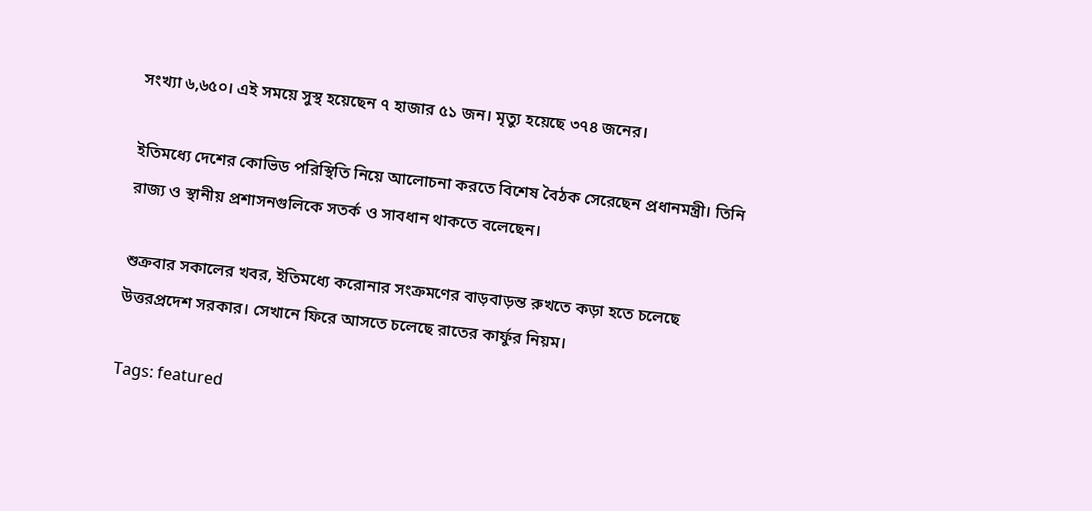সংখ্যা ৬,৬৫০। এই সময়ে সুস্থ হয়েছেন ৭ হাজার ৫১ জন। মৃত্যু হয়েছে ৩৭৪ জনের।

ইতিমধ্যে দেশের কোভিড পরিস্থিতি নিয়ে আলোচনা করতে বিশেষ বৈঠক সেরেছেন প্রধানমন্ত্রী। তিনি রাজ্য ও স্থানীয় প্রশাসনগুলিকে সতর্ক ও সাবধান থাকতে বলেছেন।

শুক্রবার সকালের খবর, ইতিমধ্যে করোনার সংক্রমণের বাড়বাড়ন্ত রুখতে কড়া হতে চলেছে উত্তরপ্রদেশ সরকার। সেখানে ফিরে আসতে চলেছে রাতের কার্ফুর নিয়ম।

Tags: featured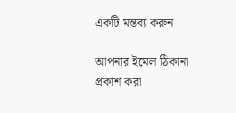একটি মন্তব্য করুন

আপনার ইমেল ঠিকানা প্রকাশ করা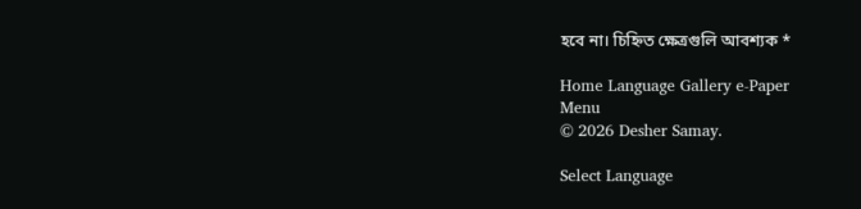হবে না। চিহ্নিত ক্ষেত্রগুলি আবশ্যক *

Home Language Gallery e-Paper
Menu
© 2026 Desher Samay.

Select Language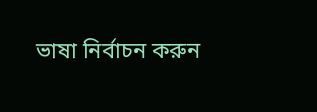ভাষা নির্বাচন করুন